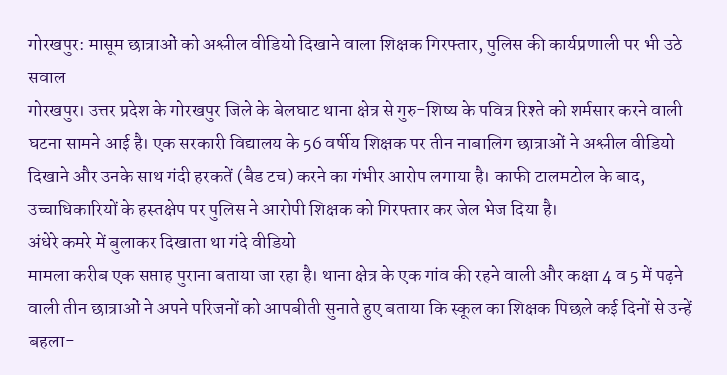गोरखपुर: मासूम छात्राओं को अश्लील वीडियो दिखाने वाला शिक्षक गिरफ्तार, पुलिस की कार्यप्रणाली पर भी उठे सवाल
गोरखपुर। उत्तर प्रदेश के गोरखपुर जिले के बेलघाट थाना क्षेत्र से गुरु-शिष्य के पवित्र रिश्ते को शर्मसार करने वाली घटना सामने आई है। एक सरकारी विद्यालय के 56 वर्षीय शिक्षक पर तीन नाबालिग छात्राओं ने अश्लील वीडियो दिखाने और उनके साथ गंदी हरकतें (बैड टच) करने का गंभीर आरोप लगाया है। काफी टालमटोल के बाद, उच्चाधिकारियों के हस्तक्षेप पर पुलिस ने आरोपी शिक्षक को गिरफ्तार कर जेल भेज दिया है।
अंधेरे कमरे में बुलाकर दिखाता था गंदे वीडियो
मामला करीब एक सप्ताह पुराना बताया जा रहा है। थाना क्षेत्र के एक गांव की रहने वाली और कक्षा 4 व 5 में पढ़ने वाली तीन छात्राओं ने अपने परिजनों को आपबीती सुनाते हुए बताया कि स्कूल का शिक्षक पिछले कई दिनों से उन्हें बहला-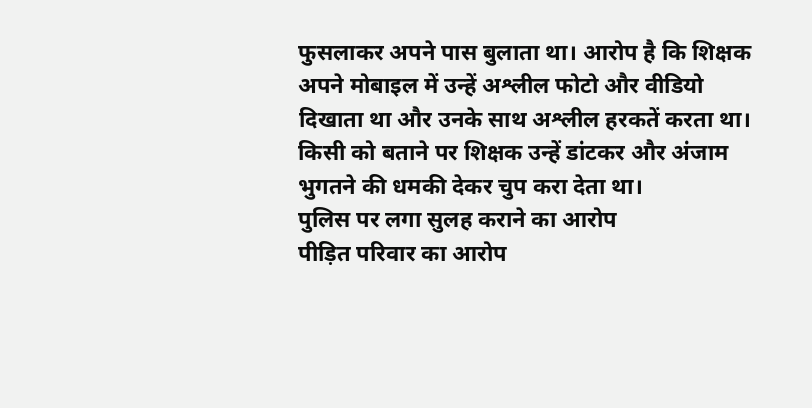फुसलाकर अपने पास बुलाता था। आरोप है कि शिक्षक अपने मोबाइल में उन्हें अश्लील फोटो और वीडियो दिखाता था और उनके साथ अश्लील हरकतें करता था। किसी को बताने पर शिक्षक उन्हें डांटकर और अंजाम भुगतने की धमकी देकर चुप करा देता था।
पुलिस पर लगा सुलह कराने का आरोप
पीड़ित परिवार का आरोप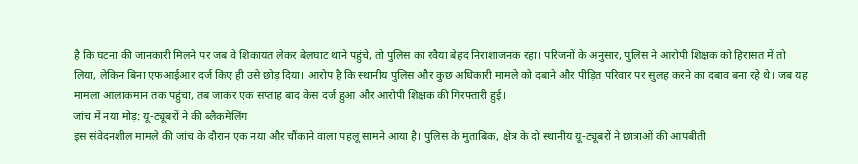है कि घटना की जानकारी मिलने पर जब वे शिकायत लेकर बेलघाट थाने पहुंचे, तो पुलिस का रवैया बेहद निराशाजनक रहा। परिजनों के अनुसार, पुलिस ने आरोपी शिक्षक को हिरासत में तो लिया, लेकिन बिना एफआईआर दर्ज किए ही उसे छोड़ दिया। आरोप है कि स्थानीय पुलिस और कुछ अधिकारी मामले को दबाने और पीड़ित परिवार पर सुलह करने का दबाव बना रहे थे। जब यह मामला आलाकमान तक पहुंचा, तब जाकर एक सप्ताह बाद केस दर्ज हुआ और आरोपी शिक्षक की गिरफ्तारी हुई।
जांच में नया मोड़: यू-ट्यूबरों ने की ब्लैकमेलिंग
इस संवेदनशील मामले की जांच के दौरान एक नया और चौंकाने वाला पहलू सामने आया है। पुलिस के मुताबिक, क्षेत्र के दो स्थानीय यू-ट्यूबरों ने छात्राओं की आपबीती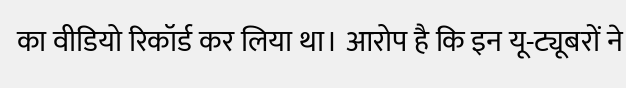का वीडियो रिकॉर्ड कर लिया था। आरोप है कि इन यू-ट्यूबरों ने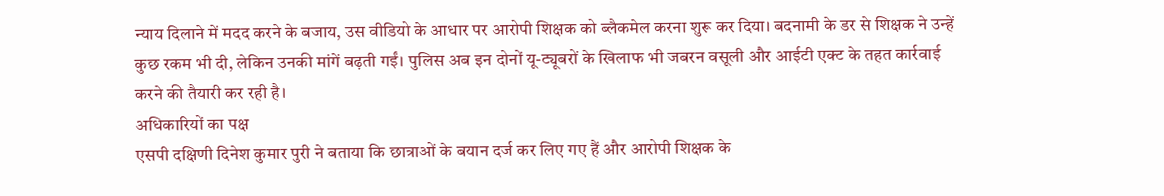न्याय दिलाने में मदद करने के बजाय, उस वीडियो के आधार पर आरोपी शिक्षक को ब्लैकमेल करना शुरू कर दिया। बदनामी के डर से शिक्षक ने उन्हें कुछ रकम भी दी, लेकिन उनकी मांगें बढ़ती गईं। पुलिस अब इन दोनों यू-ट्यूबरों के खिलाफ भी जबरन वसूली और आईटी एक्ट के तहत कार्रवाई करने की तैयारी कर रही है।
अधिकारियों का पक्ष
एसपी दक्षिणी दिनेश कुमार पुरी ने बताया कि छात्राओं के बयान दर्ज कर लिए गए हैं और आरोपी शिक्षक के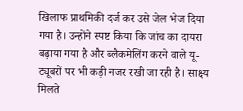खिलाफ प्राथमिकी दर्ज कर उसे जेल भेज दिया गया है। उन्होंने स्पष्ट किया कि जांच का दायरा बढ़ाया गया है और ब्लैकमेलिंग करने वाले यू-ट्यूबरों पर भी कड़ी नजर रखी जा रही है। साक्ष्य मिलते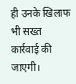ही उनके खिलाफ भी सख्त कार्रवाई की जाएगी।